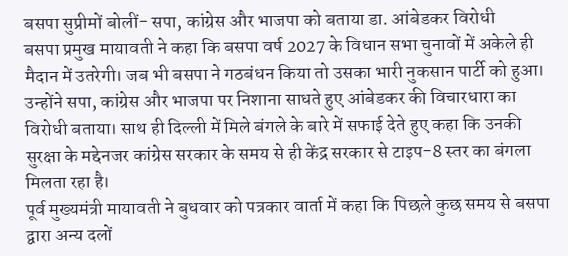बसपा सुप्रीमों बोलीं- सपा, कांग्रेस और भाजपा को बताया डा. आंबेडकर विरोधी
बसपा प्रमुख मायावती ने कहा कि बसपा वर्ष 2027 के विधान सभा चुनावों में अकेले ही मैदान में उतरेगी। जब भी बसपा ने गठबंधन किया तो उसका भारी नुकसान पार्टी को हुआ। उन्होंने सपा, कांग्रेस और भाजपा पर निशाना साधते हुए आंबेडकर की विचारधारा का विरोधी बताया। साथ ही दिल्ली में मिले बंगले के बारे में सफाई देते हुए कहा कि उनकी सुरक्षा के मद्देनजर कांग्रेस सरकार के समय से ही केंद्र सरकार से टाइप-8 स्तर का बंगला मिलता रहा है।
पूर्व मुख्यमंत्री मायावती ने बुधवार को पत्रकार वार्ता में कहा कि पिछले कुछ समय से बसपा द्वारा अन्य दलों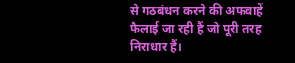से गठबंधन करने की अफवाहें फैलाई जा रही हैं जो पूरी तरह निराधार हैं।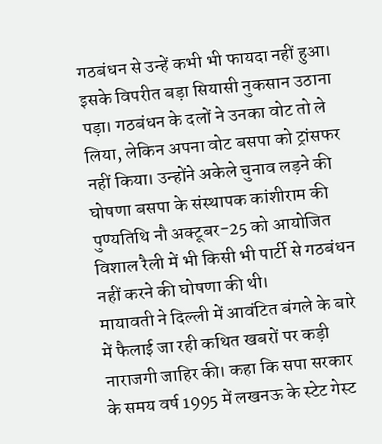गठबंधन से उन्हें कभी भी फायदा नहीं हुआ। इसके विपरीत बड़ा सियासी नुकसान उठाना पड़ा। गठबंधन के दलों ने उनका वोट तो ले लिया, लेकिन अपना वोट बसपा को ट्रांसफर नहीं किया। उन्होंने अकेले चुनाव लड़ने की घोषणा बसपा के संस्थापक कांशीराम की पुण्यतिथि नौ अक्टूबर-25 को आयोजित विशाल रैली में भी किसी भी पार्टी से गठबंधन नहीं करने की घोषणा की थी।
मायावती ने दिल्ली में आवंटित बंगले के बारे में फैलाई जा रही कथित खबरों पर कड़ी नाराजगी जाहिर की। कहा कि सपा सरकार के समय वर्ष 1995 में लखनऊ के स्टेट गेस्ट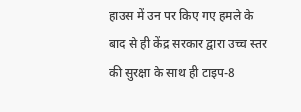हाउस में उन पर किए गए हमले के बाद से ही केंद्र सरकार द्वारा उच्च स्तर की सुरक्षा के साथ ही टाइप-8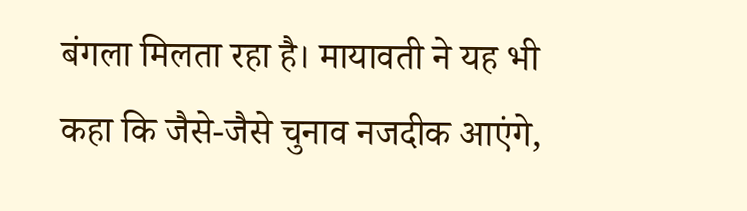बंगला मिलता रहा है। मायावती ने यह भी कहा कि जैसे-जैसे चुनाव नजदीक आएंगे,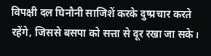विपक्षी दल घिनौनी साजिशें करके दुष्प्रचार करते रहेंगे, जिससे बसपा को सत्ता से दूर रखा जा सके।